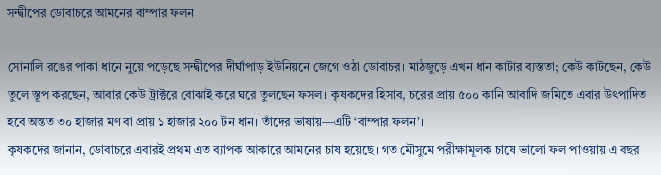সন্দ্বীপের ডোবাচরে আমনের বাম্পার ফলন

সোনালি রঙের পাকা ধানে নুয়ে পড়েছে সন্দ্বীপের দীর্ঘাপাড় ইউনিয়নে জেগে ওঠা ডোবাচর। মাঠজুড়ে এখন ধান কাটার ব্যস্ততা; কেউ কাটছেন, কেউ তুলে স্তূপ করছেন, আবার কেউ ট্রাক্টরে বোঝাই করে ঘরে তুলছেন ফসল। কৃষকদের হিসাব, চরের প্রায় ৫০০ কানি আবাদি জমিতে এবার উৎপাদিত হবে অন্তত ৩০ হাজার মণ বা প্রায় ১ হাজার ২০০ টন ধান। তাঁদের ভাষায়—এটি ‘বাম্পার ফলন’।
কৃষকদের জানান, ডোবাচরে এবারই প্রথম এত ব্যাপক আকারে আমনের চাষ হয়েছে। গত মৌসুমে পরীক্ষামূলক চাষে ভালো ফল পাওয়ায় এ বছর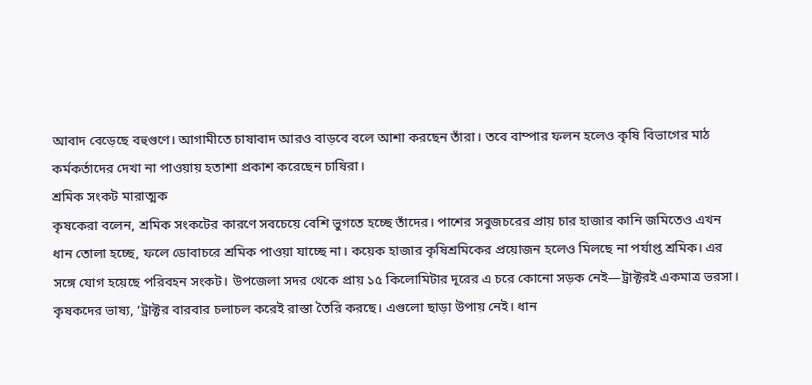আবাদ বেড়েছে বহুগুণে। আগামীতে চাষাবাদ আরও বাড়বে বলে আশা করছেন তাঁরা। তবে বাম্পার ফলন হলেও কৃষি বিভাগের মাঠ কর্মকর্তাদের দেখা না পাওয়ায় হতাশা প্রকাশ করেছেন চাষিরা।
শ্রমিক সংকট মারাত্মক
কৃষকেরা বলেন, শ্রমিক সংকটের কারণে সবচেয়ে বেশি ভুগতে হচ্ছে তাঁদের। পাশের সবুজচরের প্রায় চার হাজার কানি জমিতেও এখন ধান তোলা হচ্ছে, ফলে ডোবাচরে শ্রমিক পাওয়া যাচ্ছে না। কয়েক হাজার কৃষিশ্রমিকের প্রয়োজন হলেও মিলছে না পর্যাপ্ত শ্রমিক। এর সঙ্গে যোগ হয়েছে পরিবহন সংকট। উপজেলা সদর থেকে প্রায় ১৫ কিলোমিটার দূরের এ চরে কোনো সড়ক নেই—ট্রাক্টরই একমাত্র ভরসা।
কৃষকদের ভাষ্য, ‘ট্রাক্টর বারবার চলাচল করেই রাস্তা তৈরি করছে। এগুলো ছাড়া উপায় নেই। ধান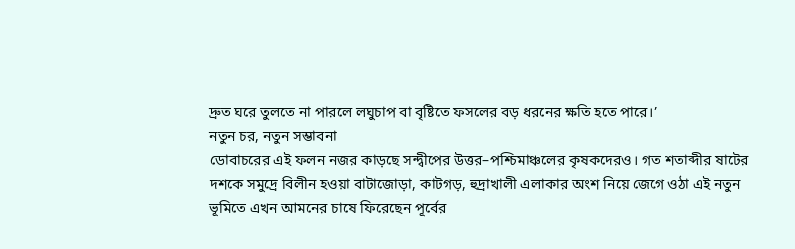দ্রুত ঘরে তুলতে না পারলে লঘুচাপ বা বৃষ্টিতে ফসলের বড় ধরনের ক্ষতি হতে পারে।’
নতুন চর, নতুন সম্ভাবনা
ডোবাচরের এই ফলন নজর কাড়ছে সন্দ্বীপের উত্তর–পশ্চিমাঞ্চলের কৃষকদেরও। গত শতাব্দীর ষাটের দশকে সমুদ্রে বিলীন হওয়া বাটাজোড়া, কাটগড়, হুদ্রাখালী এলাকার অংশ নিয়ে জেগে ওঠা এই নতুন ভূমিতে এখন আমনের চাষে ফিরেছেন পূর্বের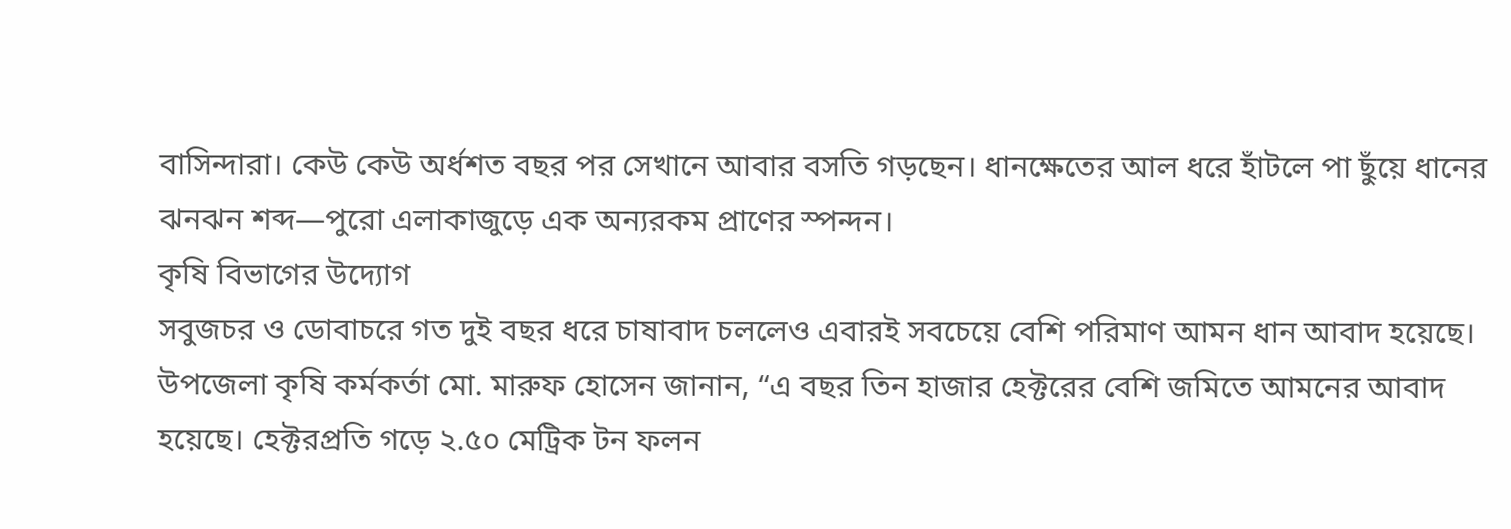বাসিন্দারা। কেউ কেউ অর্ধশত বছর পর সেখানে আবার বসতি গড়ছেন। ধানক্ষেতের আল ধরে হাঁটলে পা ছুঁয়ে ধানের ঝনঝন শব্দ—পুরো এলাকাজুড়ে এক অন্যরকম প্রাণের স্পন্দন।
কৃষি বিভাগের উদ্যোগ
সবুজচর ও ডোবাচরে গত দুই বছর ধরে চাষাবাদ চললেও এবারই সবচেয়ে বেশি পরিমাণ আমন ধান আবাদ হয়েছে। উপজেলা কৃষি কর্মকর্তা মো. মারুফ হোসেন জানান, “এ বছর তিন হাজার হেক্টরের বেশি জমিতে আমনের আবাদ হয়েছে। হেক্টরপ্রতি গড়ে ২.৫০ মেট্রিক টন ফলন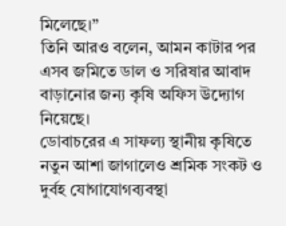মিলেছে।”
তিনি আরও বলেন, আমন কাটার পর এসব জমিতে ডাল ও সরিষার আবাদ বাড়ানোর জন্য কৃষি অফিস উদ্যোগ নিয়েছে।
ডোবাচরের এ সাফল্য স্থানীয় কৃষিতে নতুন আশা জাগালেও শ্রমিক সংকট ও দুর্বহ যোগাযোগব্যবস্থা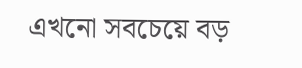এখনো সবচেয়ে বড়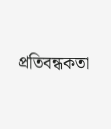প্রতিবন্ধকতা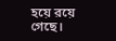হয়ে রয়ে গেছে।